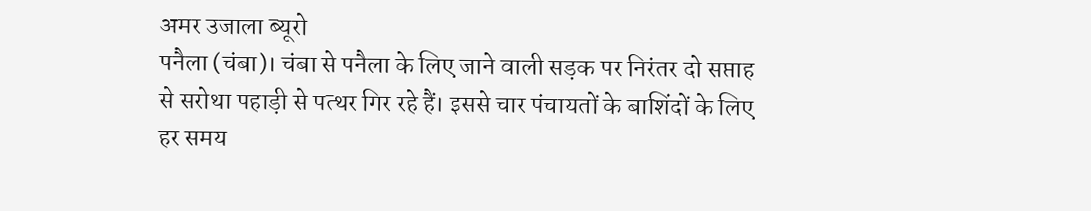अमर उजाला ब्यूरो
पनैला (चंबा)। चंबा से पनैला के लिए जाने वाली सड़क पर निरंतर दो सप्ताह से सरोथा पहाड़ी से पत्थर गिर रहे हैं। इससे चार पंचायतों के बाशिंदों के लिए हर समय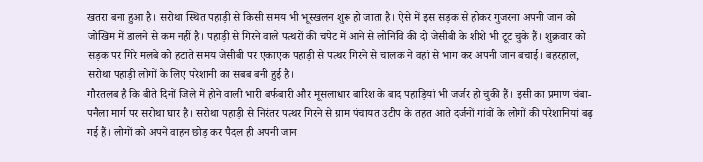खतरा बना हुआ है। सरोथा स्थित पहाड़ी से किसी समय भी भूस्खलन शुरू हो जाता है। ऐसे में इस सड़क से होकर गुजरना अपनी जान को जोखिम में डालने से कम नहीं है। पहाड़ी से गिरने वाले पत्थरों की चपेट में आने से लोनिवि की दो जेसीबी के शीशे भी टूट चुके हैं। शुक्रवार को सड़क पर गिरे मलबे को हटाते समय जेसीबी पर एकाएक पहाड़ी से पत्थर गिरने से चालक ने वहां से भाग कर अपनी जान बचाई। बहरहाल, सरोथा पहाड़ी लोगों के लिए परेशानी का सबब बनी हुई है।
गौरतलब है कि बीते दिनों जिले में होने वाली भारी बर्फबारी और मूसलाधार बारिश के बाद पहाड़ियां भी जर्जर हो चुकी हैं। इसी का प्रमाण चंबा-पनैला मार्ग पर सरोथा घार है। सरोथा पहाड़ी से निरंतर पत्थर गिरने से ग्राम पंचायत उटीप के तहत आते दर्जनों गांवों के लोगों की परेशानियां बढ़ गई हैं। लोगों को अपने वाहन छोड़ कर पैदल ही अपनी जान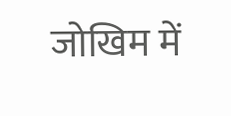जोखिम में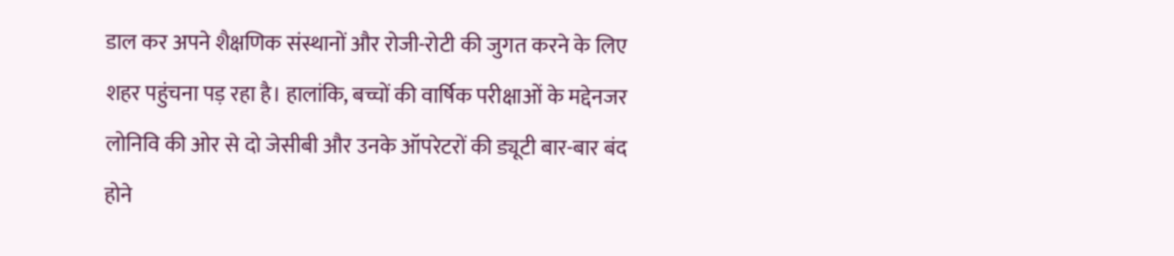डाल कर अपने शैक्षणिक संस्थानों और रोजी-रोटी की जुगत करने के लिए शहर पहुंचना पड़ रहा है। हालांकि, बच्चों की वार्षिक परीक्षाओं के मद्देनजर लोनिवि की ओर से दो जेसीबी और उनके ऑपरेटरों की ड्यूटी बार-बार बंद होने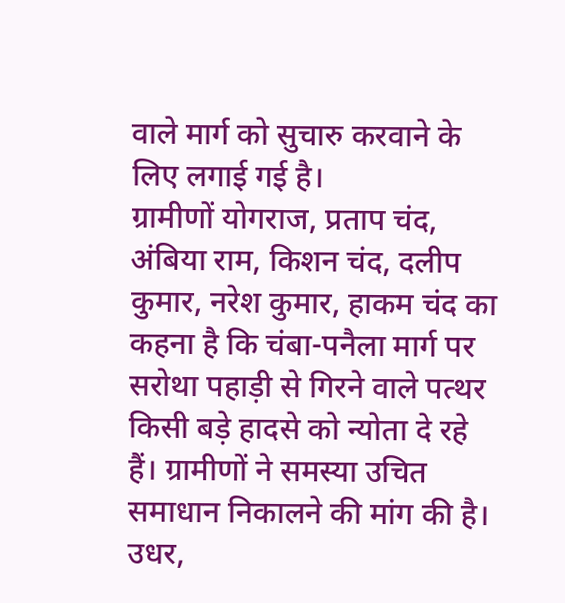वाले मार्ग को सुचारु करवाने के लिए लगाई गई है।
ग्रामीणों योगराज, प्रताप चंद, अंबिया राम, किशन चंद, दलीप कुमार, नरेश कुमार, हाकम चंद का कहना है कि चंबा-पनैला मार्ग पर सरोथा पहाड़ी से गिरने वाले पत्थर किसी बड़े हादसे को न्योता दे रहे हैं। ग्रामीणों ने समस्या उचित समाधान निकालने की मांग की है।
उधर,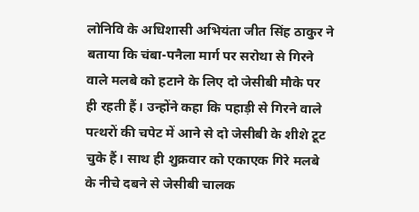लोनिवि के अधिशासी अभियंता जीत सिंह ठाकुर ने बताया कि चंबा-पनैला मार्ग पर सरोथा से गिरने वाले मलबे को हटाने के लिए दो जेसीबी मौके पर ही रहती हैं। उन्होंने कहा कि पहाड़ी से गिरने वाले पत्थरों की चपेट में आने से दो जेसीबी के शीशे टूट चुके हैं। साथ ही शुक्रवार को एकाएक गिरे मलबे के नीचे दबने से जेसीबी चालक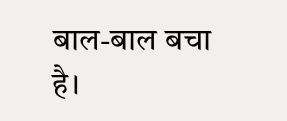बाल-बाल बचा है।